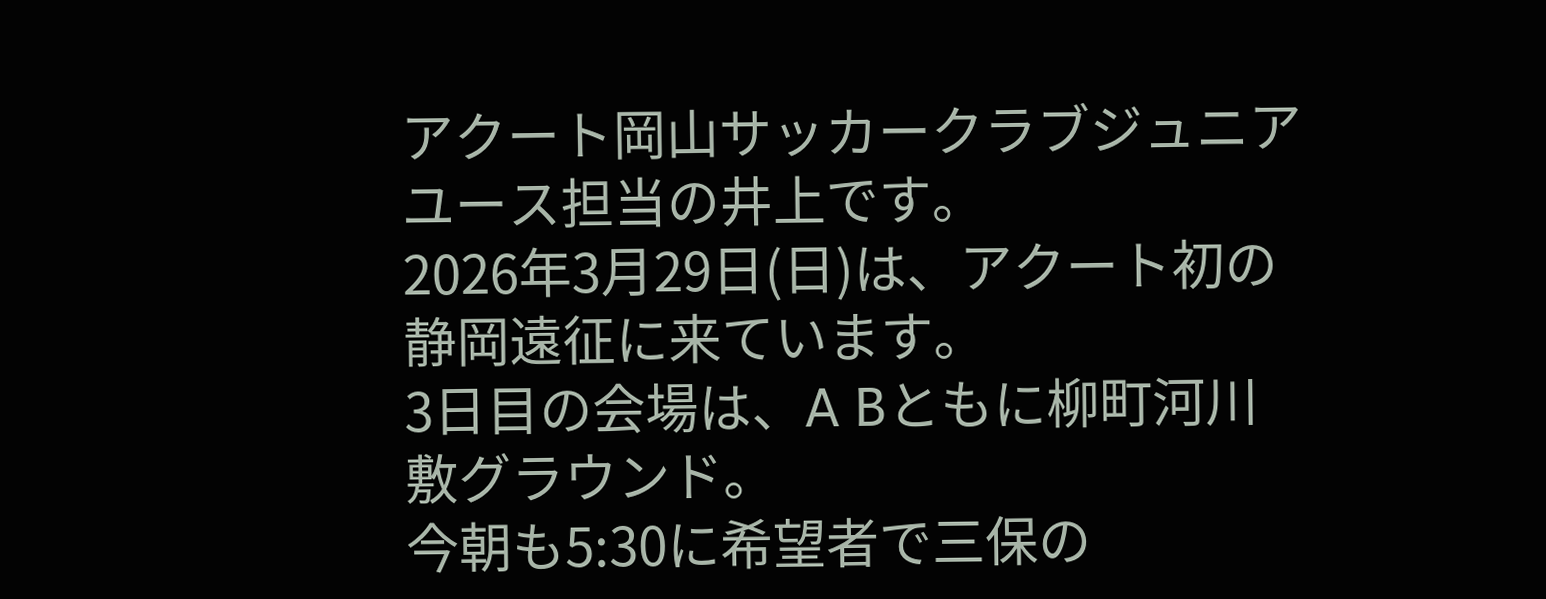アクート岡山サッカークラブジュニアユース担当の井上です。
2026年3月29日(日)は、アクート初の静岡遠征に来ています。
3日目の会場は、A Bともに柳町河川敷グラウンド。
今朝も5:30に希望者で三保の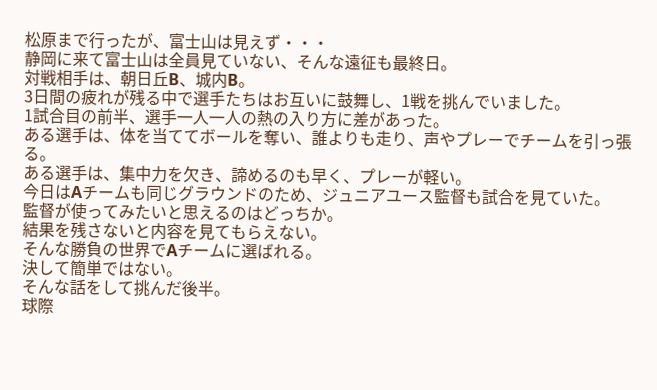松原まで行ったが、富士山は見えず・・・
静岡に来て富士山は全員見ていない、そんな遠征も最終日。
対戦相手は、朝日丘B、城内B。
3日間の疲れが残る中で選手たちはお互いに鼓舞し、1戦を挑んでいました。
1試合目の前半、選手一人一人の熱の入り方に差があった。
ある選手は、体を当ててボールを奪い、誰よりも走り、声やプレーでチームを引っ張る。
ある選手は、集中力を欠き、諦めるのも早く、プレーが軽い。
今日はAチームも同じグラウンドのため、ジュニアユース監督も試合を見ていた。
監督が使ってみたいと思えるのはどっちか。
結果を残さないと内容を見てもらえない。
そんな勝負の世界でAチームに選ばれる。
決して簡単ではない。
そんな話をして挑んだ後半。
球際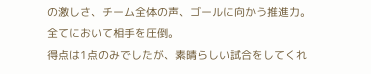の激しさ、チーム全体の声、ゴールに向かう推進力。
全てにおいて相手を圧倒。
得点は1点のみでしたが、素晴らしい試合をしてくれ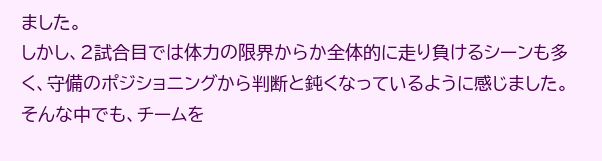ました。
しかし、2試合目では体力の限界からか全体的に走り負けるシーンも多く、守備のポジショニングから判断と鈍くなっているように感じました。
そんな中でも、チームを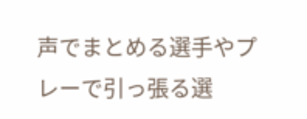声でまとめる選手やプレーで引っ張る選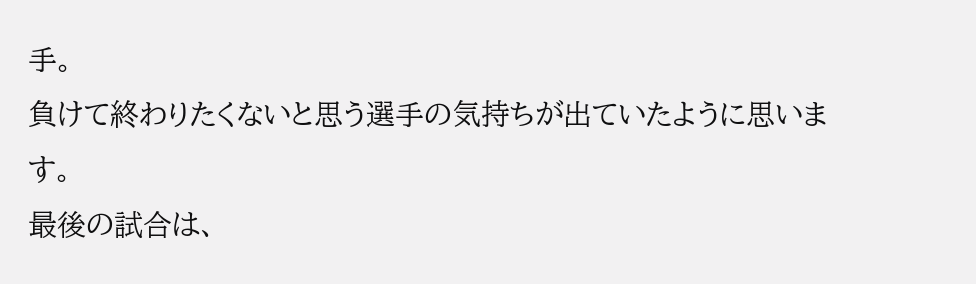手。
負けて終わりたくないと思う選手の気持ちが出ていたように思います。
最後の試合は、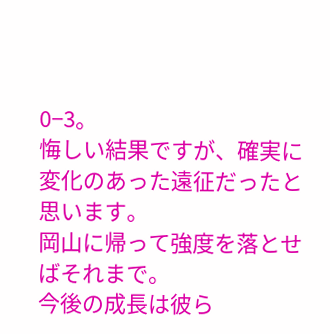0−3。
悔しい結果ですが、確実に変化のあった遠征だったと思います。
岡山に帰って強度を落とせばそれまで。
今後の成長は彼ら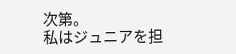次第。
私はジュニアを担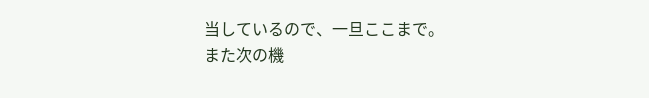当しているので、一旦ここまで。
また次の機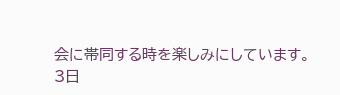会に帯同する時を楽しみにしています。
3日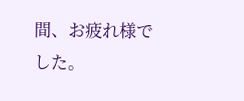間、お疲れ様でした。